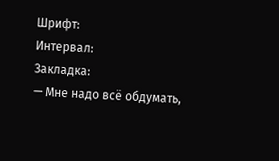Шрифт:
Интервал:
Закладка:
— Мне надо всё обдумать,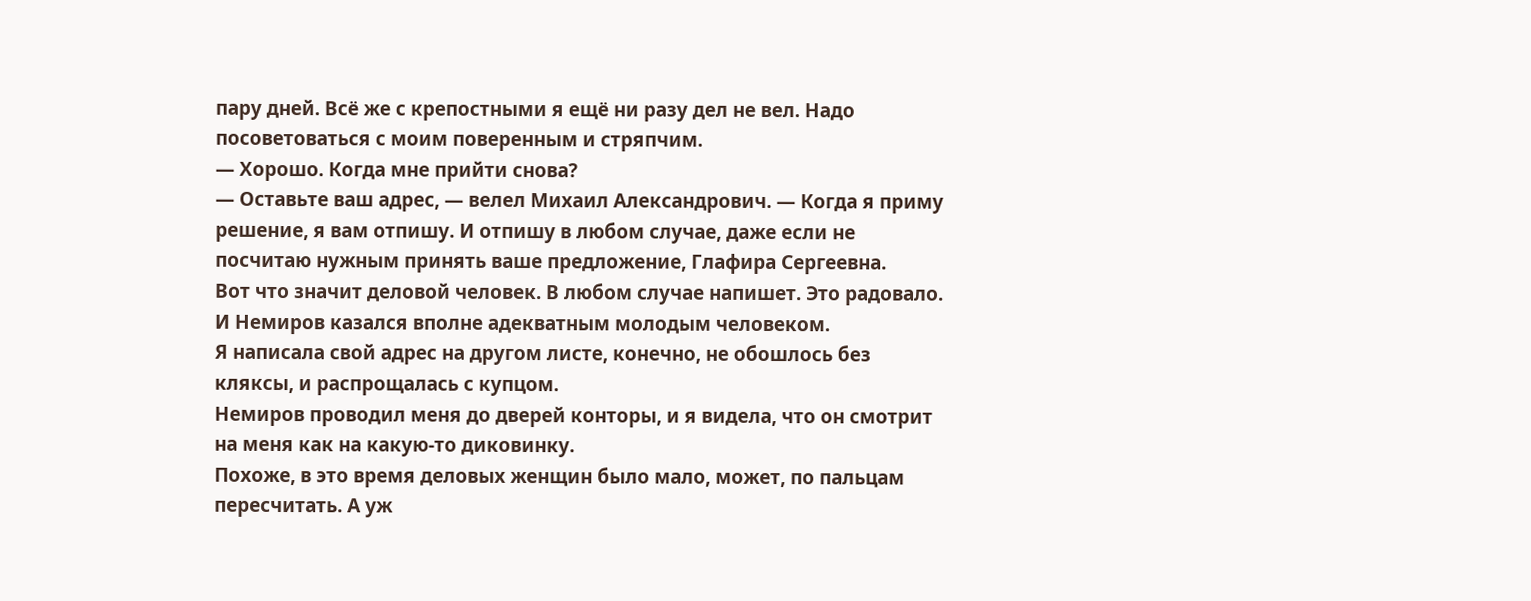пару дней. Всё же с крепостными я ещё ни разу дел не вел. Надо посоветоваться с моим поверенным и стряпчим.
— Хорошо. Когда мне прийти снова?
— Оставьте ваш адрес, — велел Михаил Александрович. — Когда я приму решение, я вам отпишу. И отпишу в любом случае, даже если не посчитаю нужным принять ваше предложение, Глафира Сергеевна.
Вот что значит деловой человек. В любом случае напишет. Это радовало. И Немиров казался вполне адекватным молодым человеком.
Я написала свой адрес на другом листе, конечно, не обошлось без кляксы, и распрощалась с купцом.
Немиров проводил меня до дверей конторы, и я видела, что он смотрит на меня как на какую-то диковинку.
Похоже, в это время деловых женщин было мало, может, по пальцам пересчитать. А уж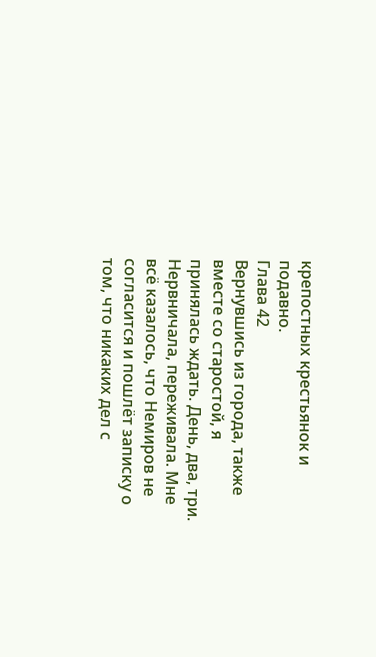крепостных крестьянок и подавно.
Глава 42
Вернувшись из города, также вместе со старостой, я принялась ждать. День, два, три.
Нервничала, переживала. Мне всё казалось, что Немиров не согласится и пошлёт записку о том, что никаких дел с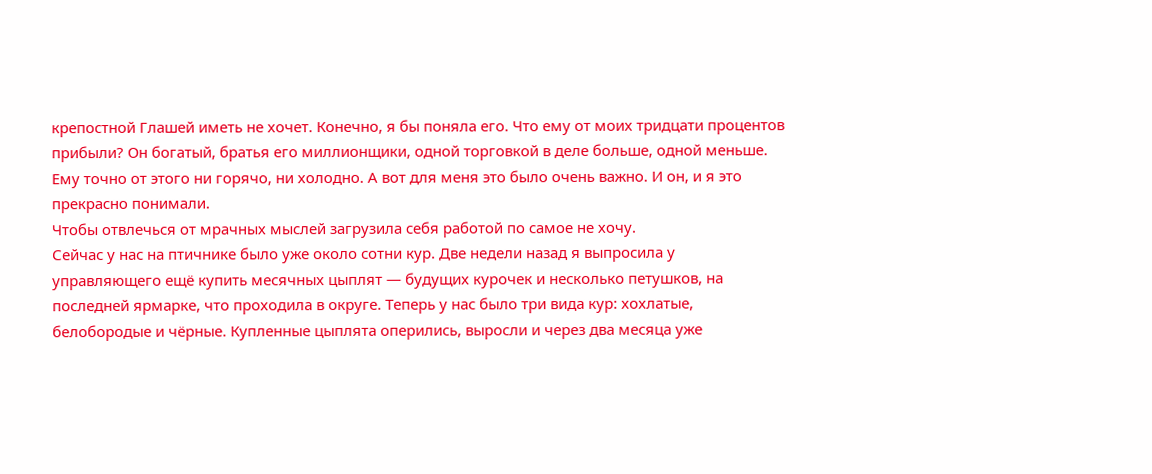крепостной Глашей иметь не хочет. Конечно, я бы поняла его. Что ему от моих тридцати процентов прибыли? Он богатый, братья его миллионщики, одной торговкой в деле больше, одной меньше. Ему точно от этого ни горячо, ни холодно. А вот для меня это было очень важно. И он, и я это прекрасно понимали.
Чтобы отвлечься от мрачных мыслей загрузила себя работой по самое не хочу.
Сейчас у нас на птичнике было уже около сотни кур. Две недели назад я выпросила у управляющего ещё купить месячных цыплят — будущих курочек и несколько петушков, на последней ярмарке, что проходила в округе. Теперь у нас было три вида кур: хохлатые, белобородые и чёрные. Купленные цыплята оперились, выросли и через два месяца уже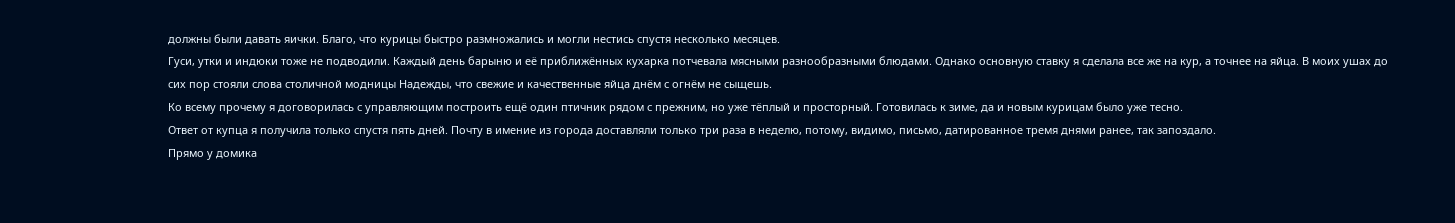должны были давать яички. Благо, что курицы быстро размножались и могли нестись спустя несколько месяцев.
Гуси, утки и индюки тоже не подводили. Каждый день барыню и её приближённых кухарка потчевала мясными разнообразными блюдами. Однако основную ставку я сделала все же на кур, а точнее на яйца. В моих ушах до сих пор стояли слова столичной модницы Надежды, что свежие и качественные яйца днём с огнём не сыщешь.
Ко всему прочему я договорилась с управляющим построить ещё один птичник рядом с прежним, но уже тёплый и просторный. Готовилась к зиме, да и новым курицам было уже тесно.
Ответ от купца я получила только спустя пять дней. Почту в имение из города доставляли только три раза в неделю, потому, видимо, письмо, датированное тремя днями ранее, так запоздало.
Прямо у домика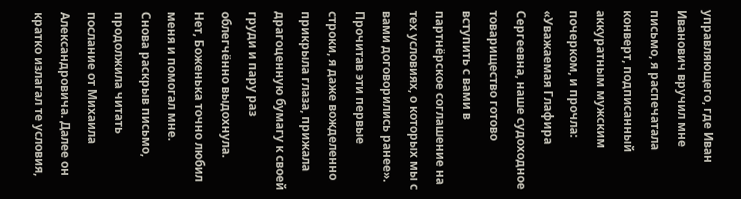управляющего, где Иван Иванович вручил мне письмо, я распечатала конверт, подписанный аккуратным мужским почерком, и прочла:
«Уважаемая Глафира Сергеевна, наше судоходное товарищество готово вступить с вами в партнёрское соглашение на тех условиях, о которых мы с вами договорились ранее».
Прочитав эти первые строки, я даже вожделенно прикрыла глаза, прижала драгоценную бумагу к своей груди и пару раз облегчённо выдохнула.
Нет, Боженька точно любил меня и помогал мне.
Снова раскрыв письмо, продолжила читать послание от Михаила Александровича. Далее он кратко излагал те условия,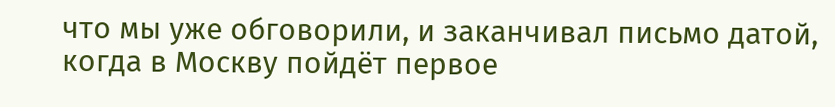что мы уже обговорили, и заканчивал письмо датой, когда в Москву пойдёт первое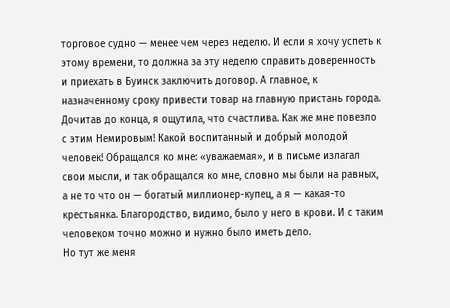торговое судно — менее чем через неделю. И если я хочу успеть к этому времени, то должна за эту неделю справить доверенность и приехать в Буинск заключить договор. А главное, к назначенному сроку привести товар на главную пристань города.
Дочитав до конца, я ощутила, что счастлива. Как же мне повезло с этим Немировым! Какой воспитанный и добрый молодой человек! Обращался ко мне: «уважаемая», и в письме излагал свои мысли, и так обращался ко мне, словно мы были на равных, а не то что он — богатый миллионер-купец, а я — какая-то крестьянка. Благородство, видимо, было у него в крови. И с таким человеком точно можно и нужно было иметь дело.
Но тут же меня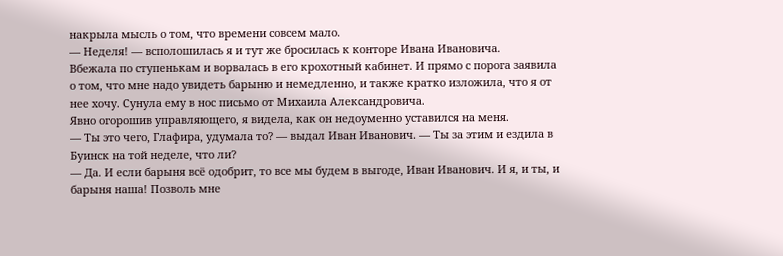накрыла мысль о том, что времени совсем мало.
— Неделя! — всполошилась я и тут же бросилась к конторе Ивана Ивановича.
Вбежала по ступенькам и ворвалась в его крохотный кабинет. И прямо с порога заявила о том, что мне надо увидеть барыню и немедленно, и также кратко изложила, что я от нее хочу. Сунула ему в нос письмо от Михаила Александровича.
Явно огорошив управляющего, я видела, как он недоуменно уставился на меня.
— Ты это чего, Глафира, удумала то? — выдал Иван Иванович. — Ты за этим и ездила в Буинск на той неделе, что ли?
— Да. И если барыня всё одобрит, то все мы будем в выгоде, Иван Иванович. И я, и ты, и барыня наша! Позволь мне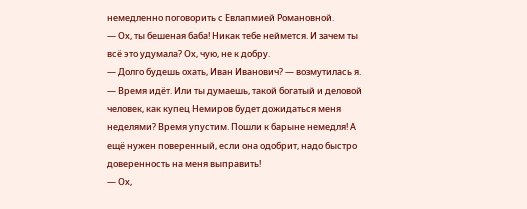немедленно поговорить с Евлапмией Романовной.
— Ох, ты бешеная баба! Никак тебе неймется. И зачем ты всё это удумала? Ох, чую, не к добру.
— Долго будешь охать, Иван Иванович? — возмутилась я. — Время идёт. Или ты думаешь, такой богатый и деловой человек, как купец Немиров будет дожидаться меня неделями? Время упустим. Пошли к барыне немедля! А ещё нужен поверенный, если она одобрит, надо быстро доверенность на меня выправить!
— Ох,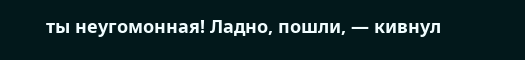ты неугомонная! Ладно, пошли, — кивнул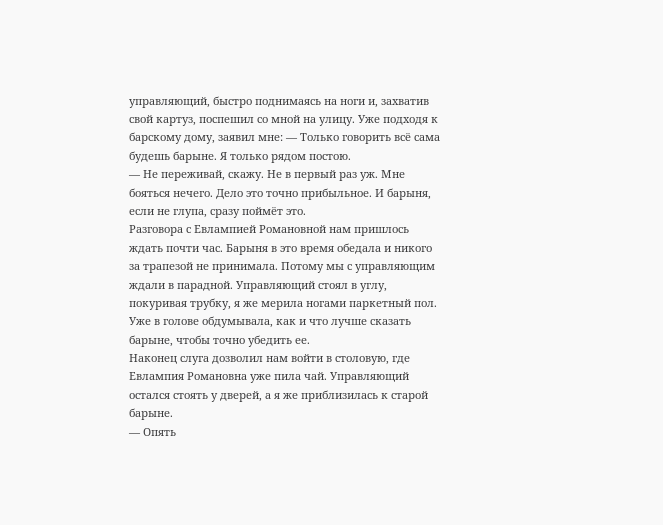управляющий, быстро поднимаясь на ноги и, захватив свой картуз, поспешил со мной на улицу. Уже подходя к барскому дому, заявил мне: — Только говорить всё сама будешь барыне. Я только рядом постою.
— Не переживай, скажу. Не в первый раз уж. Мне бояться нечего. Дело это точно прибыльное. И барыня, если не глупа, сразу поймёт это.
Разговора с Евлампией Романовной нам пришлось ждать почти час. Барыня в это время обедала и никого за трапезой не принимала. Потому мы с управляющим ждали в парадной. Управляющий стоял в углу, покуривая трубку, я же мерила ногами паркетный пол. Уже в голове обдумывала, как и что лучше сказать барыне, чтобы точно убедить ее.
Наконец слуга дозволил нам войти в столовую, где Евлампия Романовна уже пила чай. Управляющий остался стоять у дверей, а я же приблизилась к старой барыне.
— Опять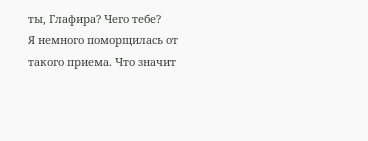ты, Глафира? Чего тебе?
Я немного поморщилась от такого приема. Что значит